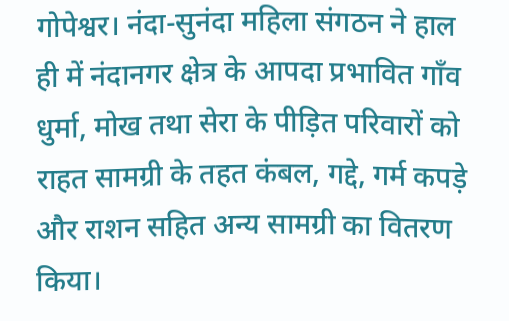गोपेश्वर। नंदा-सुनंदा महिला संगठन ने हाल ही में नंदानगर क्षेत्र के आपदा प्रभावित गाँव धुर्मा, मोख तथा सेरा के पीड़ित परिवारों को राहत सामग्री के तहत कंबल, गद्दे, गर्म कपड़े और राशन सहित अन्य सामग्री का वितरण किया।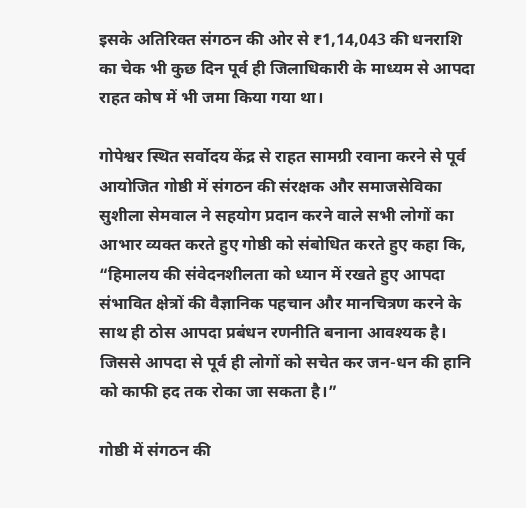इसके अतिरिक्त संगठन की ओर से ₹1,14,043 की धनराशि का चेक भी कुछ दिन पूर्व ही जिलाधिकारी के माध्यम से आपदा राहत कोष में भी जमा किया गया था।

गोपेश्वर स्थित सर्वोदय केंद्र से राहत सामग्री रवाना करने से पूर्व आयोजित गोष्ठी में संगठन की संरक्षक और समाजसेविका सुशीला सेमवाल ने सहयोग प्रदान करने वाले सभी लोगों का आभार व्यक्त करते हुए गोष्ठी को संबोधित करते हुए कहा कि, “हिमालय की संवेदनशीलता को ध्यान में रखते हुए आपदा संभावित क्षेत्रों की वैज्ञानिक पहचान और मानचित्रण करने के साथ ही ठोस आपदा प्रबंधन रणनीति बनाना आवश्यक है। जिससे आपदा से पूर्व ही लोगों को सचेत कर जन-धन की हानि को काफी हद तक रोका जा सकता है।”

गोष्ठी में संगठन की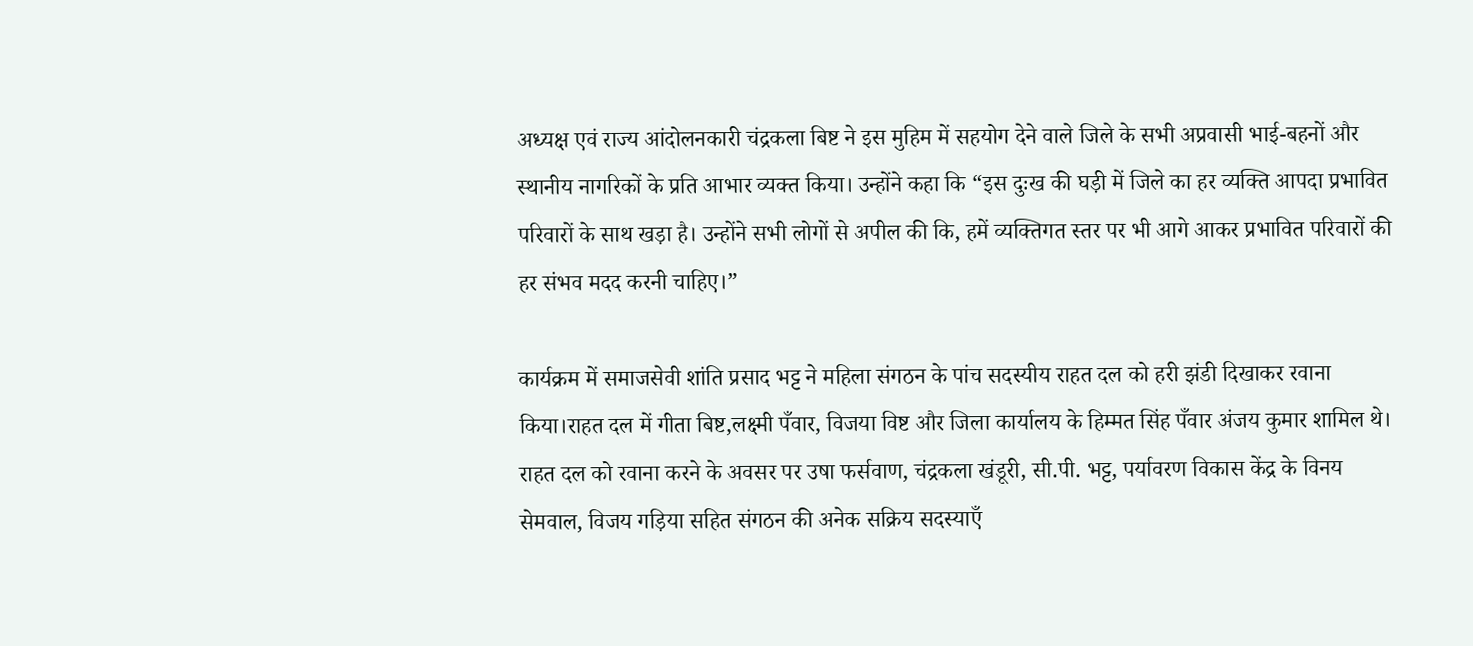अध्यक्ष एवं राज्य आंदोलनकारी चंद्रकला बिष्ट ने इस मुहिम में सहयोग देने वाले जिले के सभी अप्रवासी भाई-बहनों और स्थानीय नागरिकों के प्रति आभार व्यक्त किया। उन्होंने कहा कि “इस दुःख की घड़ी में जिले का हर व्यक्ति आपदा प्रभावित परिवारों के साथ खड़ा है। उन्होंने सभी लोगों से अपील की कि, हमें व्यक्तिगत स्तर पर भी आगे आकर प्रभावित परिवारों की हर संभव मदद करनी चाहिए।”

कार्यक्रम में समाजसेवी शांति प्रसाद भट्ट ने महिला संगठन के पांच सदस्यीय राहत दल को हरी झंडी दिखाकर रवाना किया।राहत दल में गीता बिष्ट,लक्ष्मी पँवार, विजया विष्ट और जिला कार्यालय के हिम्मत सिंह पँवार अंजय कुमार शामिल थे।
राहत दल को रवाना करने के अवसर पर उषा फर्सवाण, चंद्रकला खंडूरी, सी.पी. भट्ट, पर्यावरण विकास केंद्र के विनय सेमवाल, विजय गड़िया सहित संगठन की अनेक सक्रिय सदस्याएँ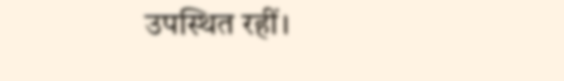उपस्थित रहीं।